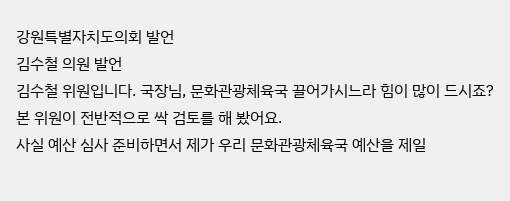강원특별자치도의회 발언
김수철 의원 발언
김수철 위원입니다. 국장님, 문화관광체육국 끌어가시느라 힘이 많이 드시죠? 본 위원이 전반적으로 싹 검토를 해 봤어요.
사실 예산 심사 준비하면서 제가 우리 문화관광체육국 예산을 제일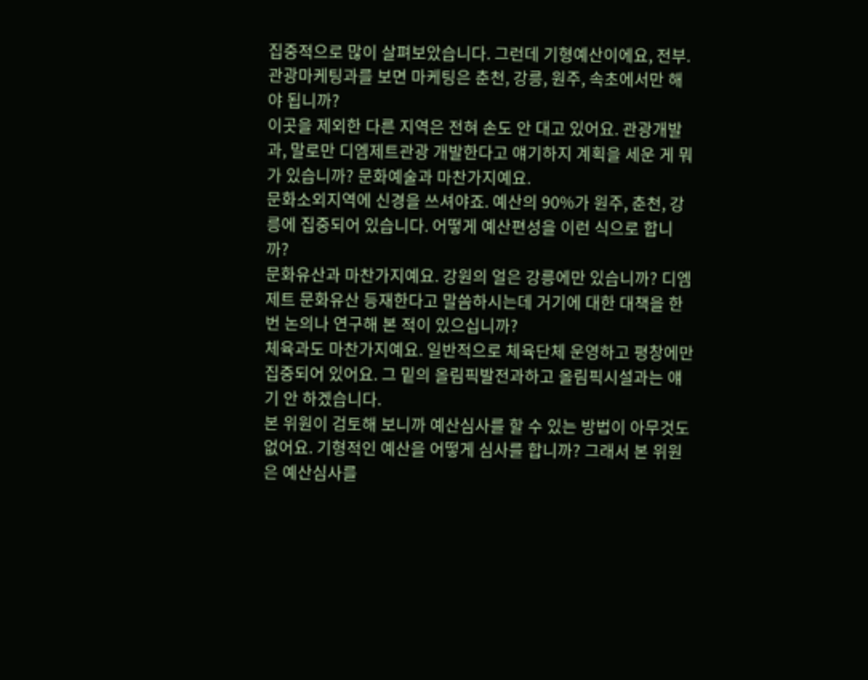집중적으로 많이 살펴보았습니다. 그런데 기형예산이에요, 전부. 관광마케팅과를 보면 마케팅은 춘천, 강릉, 원주, 속초에서만 해야 됩니까?
이곳을 제외한 다른 지역은 전혀 손도 안 대고 있어요. 관광개발과, 말로만 디엠제트관광 개발한다고 얘기하지 계획을 세운 게 뭐가 있습니까? 문화예술과 마찬가지예요.
문화소외지역에 신경을 쓰셔야죠. 예산의 90%가 원주, 춘천, 강릉에 집중되어 있습니다. 어떻게 예산편성을 이런 식으로 합니까?
문화유산과 마찬가지예요. 강원의 얼은 강릉에만 있습니까? 디엠제트 문화유산 등재한다고 말씀하시는데 거기에 대한 대책을 한번 논의나 연구해 본 적이 있으십니까?
체육과도 마찬가지예요. 일반적으로 체육단체 운영하고 평창에만 집중되어 있어요. 그 밑의 올림픽발전과하고 올림픽시설과는 얘기 안 하겠습니다.
본 위원이 검토해 보니까 예산심사를 할 수 있는 방법이 아무것도 없어요. 기형적인 예산을 어떻게 심사를 합니까? 그래서 본 위원은 예산심사를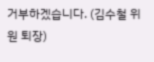거부하겠습니다. (김수철 위원 퇴장)